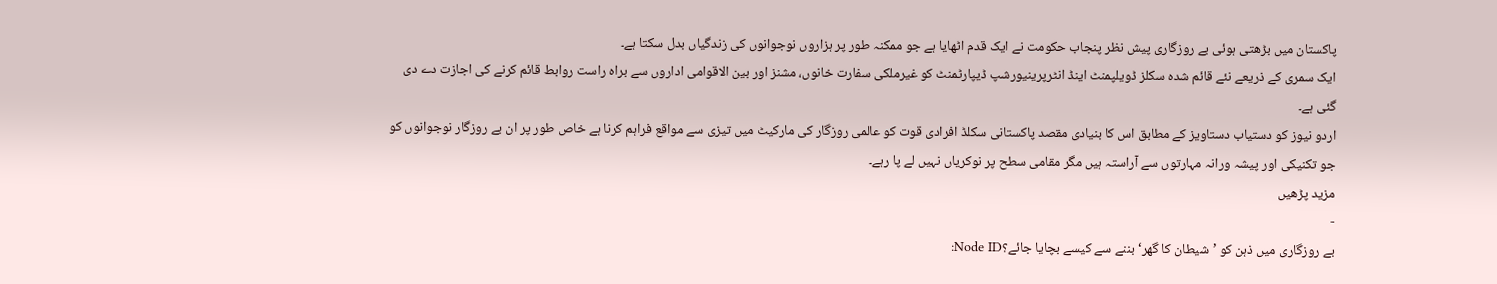پاکستان میں بڑھتی ہوئی بے روزگاری پیش نظر پنجاب حکومت نے ایک قدم اٹھایا ہے جو ممکنہ طور پر ہزاروں نوجوانوں کی زندگیاں بدل سکتا ہے۔
ایک سمری کے ذریعے نئے قائم شدہ سکلز ڈویلپمنٹ اینڈ انٹرپرینیورشپ ڈیپارٹمنٹ کو غیرملکی سفارت خانوں، مشنز اور بین الاقوامی اداروں سے براہ راست روابط قائم کرنے کی اجازت دے دی گئی ہے۔
اردو نیوز کو دستیاب دستاویز کے مطابق اس کا بنیادی مقصد پاکستانی سکلڈ افرادی قوت کو عالمی روزگار کی مارکیٹ میں تیزی سے مواقع فراہم کرنا ہے خاص طور پر ان بے روزگار نوجوانوں کو جو تکنیکی اور پیشہ ورانہ مہارتوں سے آراستہ ہیں مگر مقامی سطح پر نوکریاں نہیں لے پا رہے۔
مزید پڑھیں
-
بے روزگاری میں ذہن کو ’شیطان کا گھر‘ بننے سے کیسے بچایا جائے؟Node ID: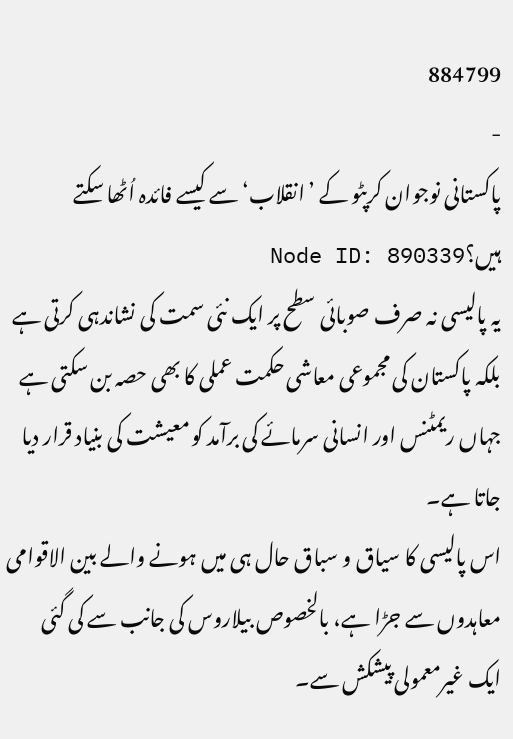884799
-
پاکستانی نوجوان کرپٹو کے ’انقلاب‘ سے کیسے فائدہ اُٹھا سکتے ہیں؟Node ID: 890339
یہ پالیسی نہ صرف صوبائی سطح پر ایک نئی سمت کی نشاندہی کرتی ہے بلکہ پاکستان کی مجموعی معاشی حکمت عملی کا بھی حصہ بن سکتی ہے جہاں ریمٹنس اور انسانی سرمائے کی برآمد کو معیشت کی بنیاد قرار دیا جاتا ہے۔
اس پالیسی کا سیاق و سباق حال ہی میں ہونے والے بین الاقوامی معاہدوں سے جڑا ہے، بالخصوص بیلاروس کی جانب سے کی گئی ایک غیرمعمولی پیشکش سے۔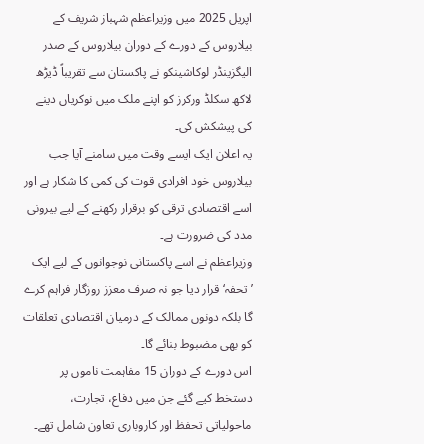اپریل 2025 میں وزیراعظم شہباز شریف کے بیلاروس کے دورے کے دوران بیلاروس کے صدر الیگزینڈر لوکاشینکو نے پاکستان سے تقریباً ڈیڑھ لاکھ سکلڈ ورکرز کو اپنے ملک میں نوکریاں دینے کی پیشکش کی۔
یہ اعلان ایک ایسے وقت میں سامنے آیا جب بیلاروس خود افرادی قوت کی کمی کا شکار ہے اور اسے اقتصادی ترقی کو برقرار رکھنے کے لیے بیرونی مدد کی ضرورت ہے۔
وزیراعظم نے اسے پاکستانی نوجوانوں کے لیے ایک ’تحفہ‘ قرار دیا جو نہ صرف معزز روزگار فراہم کرے گا بلکہ دونوں ممالک کے درمیان اقتصادی تعلقات کو بھی مضبوط بنائے گا۔
اس دورے کے دوران 15 مفاہمت ناموں پر دستخط کیے گئے جن میں دفاع، تجارت، ماحولیاتی تحفظ اور کاروباری تعاون شامل تھے۔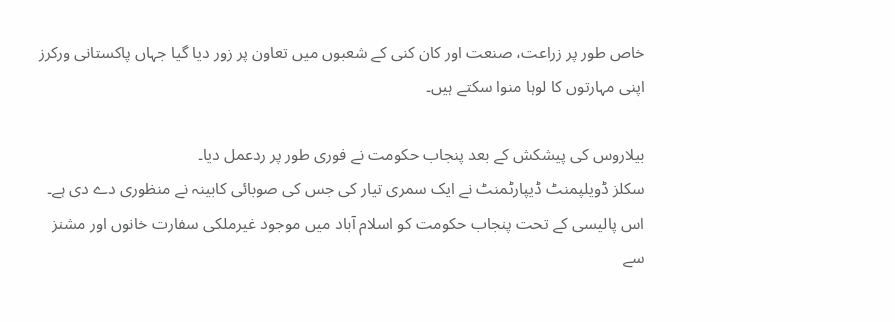خاص طور پر زراعت، صنعت اور کان کنی کے شعبوں میں تعاون پر زور دیا گیا جہاں پاکستانی ورکرز اپنی مہارتوں کا لوہا منوا سکتے ہیں۔

بیلاروس کی پیشکش کے بعد پنجاب حکومت نے فوری طور پر ردعمل دیا۔
سکلز ڈویلپمنٹ ڈیپارٹمنٹ نے ایک سمری تیار کی جس کی صوبائی کابینہ نے منظوری دے دی ہے۔
اس پالیسی کے تحت پنجاب حکومت کو اسلام آباد میں موجود غیرملکی سفارت خانوں اور مشنز سے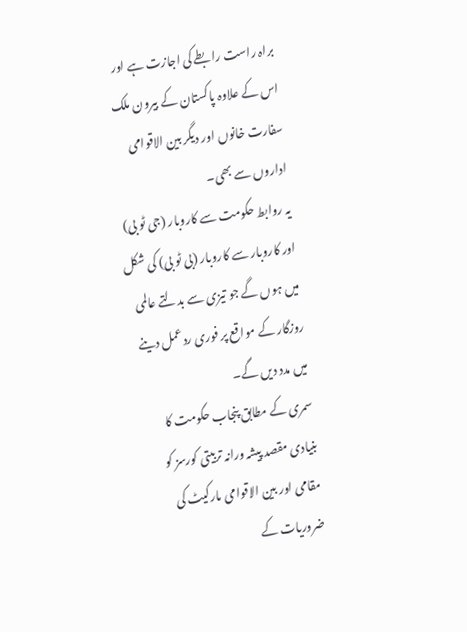براہ راست رابطے کی اجازت ہے اور اس کے علاوہ پاکستان کے بیرون ملک سفارت خانوں اور دیگر بین الاقوامی اداروں سے بھی۔
یہ روابط حکومت سے کاروبار (جی ٹو بی) اور کاروبار سے کاروبار (بی ٹو بی) کی شکل میں ہوں گے جو تیزی سے بدلتے عالمی روزگار کے مواقع پر فوری ردعمل دینے میں مدد دیں گے۔
سمری کے مطابق پنجاب حکومت کا بنیادی مقصد پیشہ ورانہ تربیتی کورسز کو مقامی اور بین الاقوامی مارکیٹ کی ضروریات کے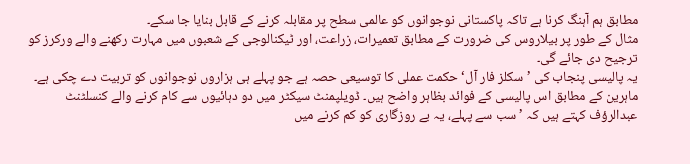مطابق ہم آہنگ کرنا ہے تاکہ پاکستانی نوجوانوں کو عالمی سطح پر مقابلہ کرنے کے قابل بنایا جا سکے۔
مثال کے طور پر بیلاروس کی ضرورت کے مطابق تعمیرات، زراعت، اور ٹیکنالوجی کے شعبوں میں مہارت رکھنے والے ورکرز کو ترجیح دی جائے گی۔
یہ پالیسی پنجاب کی ’سکلز فار آل‘ حکمت عملی کا توسیعی حصہ ہے جو پہلے ہی ہزاروں نوجوانوں کو تربیت دے چکی ہے۔
ماہرین کے مطابق اس پالیسی کے فوائد بظاہر واضح ہیں۔ ڈویلپمنٹ سیکٹر میں دو دہائیوں سے کام کرنے والے کنسلٹنٹ عبدالرؤف کہتے ہیں کہ ’سب سے پہلے، یہ بے روزگاری کو کم کرنے میں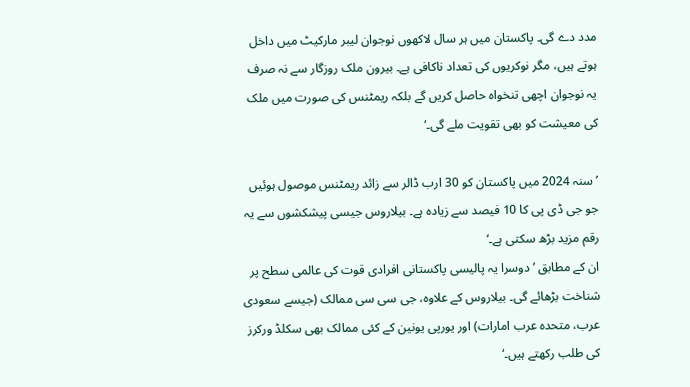مدد دے گی۔ پاکستان میں ہر سال لاکھوں نوجوان لیبر مارکیٹ میں داخل ہوتے ہیں، مگر نوکریوں کی تعداد ناکافی ہے۔ بیرون ملک روزگار سے نہ صرف یہ نوجوان اچھی تنخواہ حاصل کریں گے بلکہ ریمٹنس کی صورت میں ملک کی معیشت کو بھی تقویت ملے گی۔‘

’سنہ 2024 میں پاکستان کو 30 ارب ڈالر سے زائد ریمٹنس موصول ہوئیں جو جی ڈی پی کا 10 فیصد سے زیادہ ہے۔ بیلاروس جیسی پیشکشوں سے یہ رقم مزید بڑھ سکتی ہے۔‘
ان کے مطابق ’دوسرا یہ پالیسی پاکستانی افرادی قوت کی عالمی سطح پر شناخت بڑھائے گی۔ بیلاروس کے علاوہ، جی سی سی ممالک (جیسے سعودی عرب، متحدہ عرب امارات) اور یورپی یونین کے کئی ممالک بھی سکلڈ ورکرز کی طلب رکھتے ہیں۔‘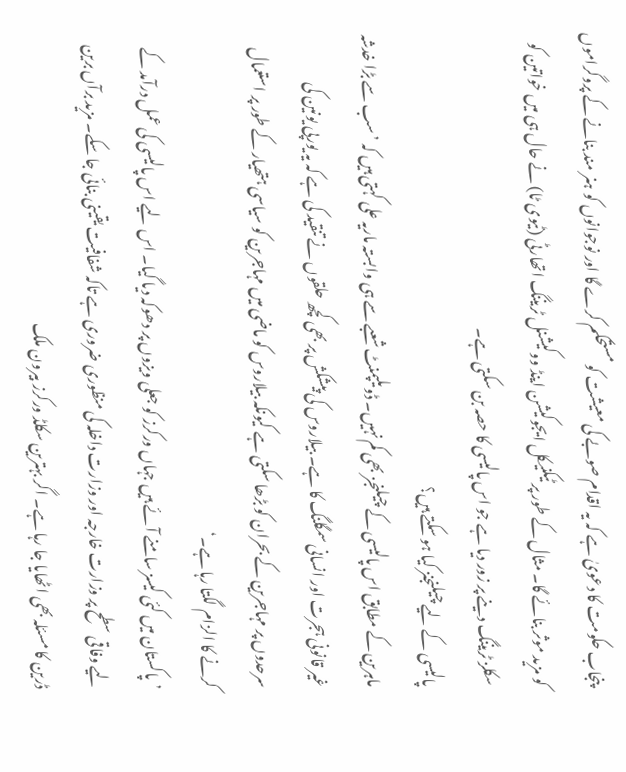پنجاب حکومت کا دعویٰ ہے کہ یہ اقدام صوبے کی معیشت کو مستحکم کرے گا اور نوجوانوں کو ہنر مند بنانے کے پروگراموں کو مزید موثر بنائے گا۔ مثال کے طور پر ٹیکنیکل ایجوکیشن اینڈ ووکیشنل ٹریننگ اتھارٹی (ٹیوی ٹا) نے حال ہی میں خواتین کو سکلز ٹریننگ دینے پر زور دیا ہے جو اس پالیسی کا حصہ بن سکتی ہے۔
پالیسی کے لیے چیلنجنز کیا ہو سکتے ہیں؟
ماہرین کے مطابق اس پالیسی کے چیلنجز بھی کم نہیں۔ ڈویلپمنٹ شعبے سے ہی وابستہ ماریہ علی کہتی ہیں کہ ’سب سے بڑا خدشہ غیر قانونی ہجرت اور انسانی سمگلنگ کا ہے۔ بیلاروس کی پیشکش پر بھی کچھ حلقوں نے تنقید کی ہے کہ یہ یورپی یونین کی سرحدوں پر مہاجرین کے بحران کو بڑھا سکتی ہے کیونکہ بیلاروس کو ماضی میں مہاجرین کو سیاسی ہتھیار کے طور پر استعمال کرنے کا الزام لگتا رہا ہے۔‘
’پاکستان میں کئی کیسز سامنے آئے ہیں جہاں ورکرز کو جعلی ویزوں پر دھوکہ دیا گیا۔ اس لیے اس پالیسی کی عمل درآمد کے لیے وفاقی سطح پر وزارت خارجہ اور وزارت داخلہ کی منظوری ضروری ہے تاکہ شفافیت یقینی بنائی جا سکے۔ مزید برآں برین ڈرین کا مسئلہ بھی اٹھایا جا رہا ہے۔ اگر بہترین سکلڈ ورکرز بیرون ملک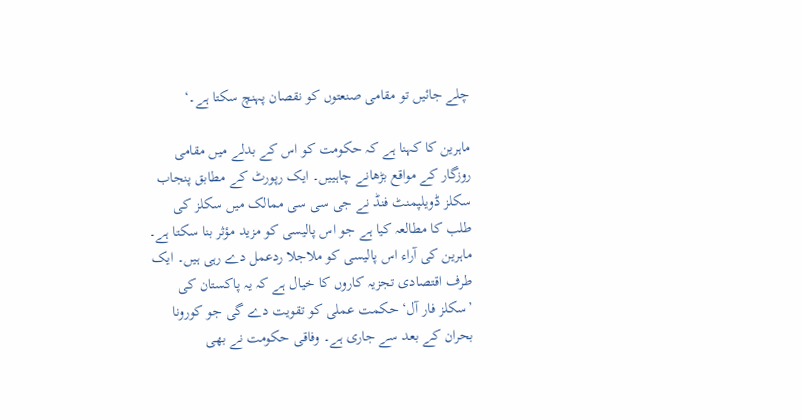چلے جائیں تو مقامی صنعتوں کو نقصان پہنچ سکتا ہے۔‘

ماہرین کا کہنا ہے کہ حکومت کو اس کے بدلے میں مقامی روزگار کے مواقع بڑھانے چاہییں۔ ایک رپورٹ کے مطابق پنجاب سکلز ڈویلپمنٹ فنڈ نے جی سی سی ممالک میں سکلز کی طلب کا مطالعہ کیا ہے جو اس پالیسی کو مزید مؤثر بنا سکتا ہے۔
ماہرین کی آراء اس پالیسی کو ملاجلا ردعمل دے رہی ہیں۔ ایک طرف اقتصادی تجزیہ کاروں کا خیال ہے کہ یہ پاکستان کی ’سکلز فار آل‘ حکمت عملی کو تقویت دے گی جو کورونا بحران کے بعد سے جاری ہے۔ وفاقی حکومت نے بھی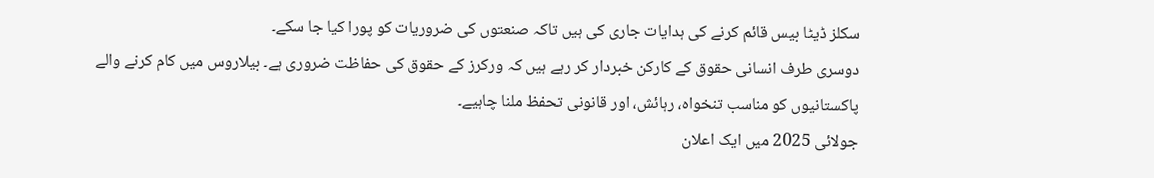سکلز ڈیٹا بیس قائم کرنے کی ہدایات جاری کی ہیں تاکہ صنعتوں کی ضروریات کو پورا کیا جا سکے۔
دوسری طرف انسانی حقوق کے کارکن خبردار کر رہے ہیں کہ ورکرز کے حقوق کی حفاظت ضروری ہے۔ بیلاروس میں کام کرنے والے پاکستانیوں کو مناسب تنخواہ، رہائش، اور قانونی تحفظ ملنا چاہیے۔
جولائی 2025 میں ایک اعلان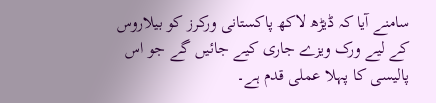سامنے آیا کہ ڈیڑھ لاکھ پاکستانی ورکرز کو بیلاروس کے لیے ورک ویزے جاری کیے جائیں گے جو اس پالیسی کا پہلا عملی قدم ہے۔